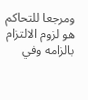ومرجعا للتحاكم هو لزوم الالتزام بالزامه وفي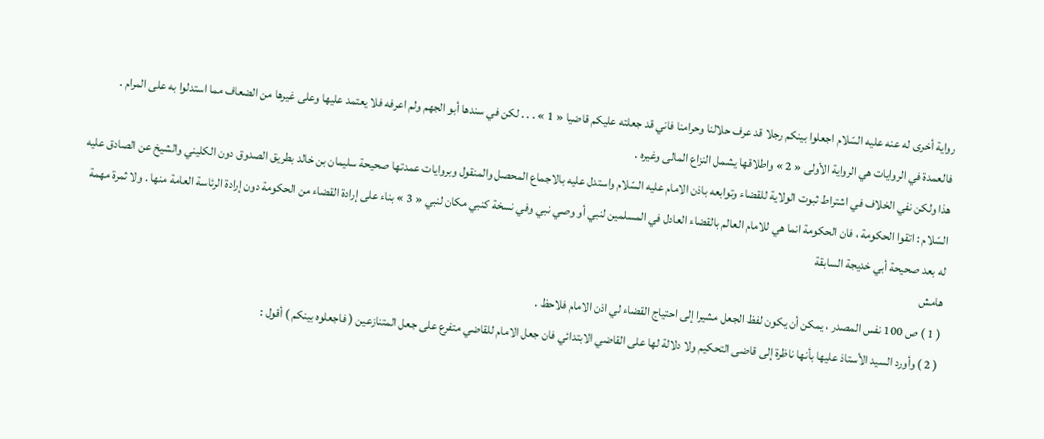رواية أخرى له عنه عليه السّلام اجعلوا بينكم رجلا قد عرف حلالنا وحرامنا فاني قد جعلته عليكم قاضيا « 1 » . . . لكن في سندها أبو الجهم ولم اعرفه فلا يعتمد عليها وعلى غيرها من الضعاف مما استدلوا به على المرام .
فالعمدة في الروايات هي الرواية الأولى « 2 » واطلاقها يشمل النزاع المالى وغيره .
هذا ولكن نفي الخلاف في اشتراط ثبوت الولاية للقضاء وتوابعه باذن الامام عليه السّلام واستدل عليه بالاجماع المحصل والمنقول وبروايات عمدتها صحيحة سليمان بن خالد بطريق الصدوق دون الكليني والشيخ عن الصادق عليه السّلام : اتقوا الحكومة ، فان الحكومة انما هي للامام العالم بالقضاء العادل في المسلمين لنبي أو وصي نبي وفي نسخة كنبي مكان لنبي « 3 » بناء على إرادة القضاء من الحكومة دون إرادة الرئاسة العامة منها . ولا ثمرة مهمة له بعد صحيحة أبي خديجة السابقة
هامش
( 1 ) ص 100 نفس المصدر ، يمكن أن يكون لفظ الجعل مشيرا إلى احتياج القضاء لي اذن الامام فلاحظ .
( 2 ) وأورد السيد الأستاذ عليها بأنها ناظرة إلى قاضى التحكيم ولا دلالة لها على القاضي الابتدائي فان جعل الامام للقاضي متفرع على جعل المتنازعين ( فاجعلوه بينكم ) أقول :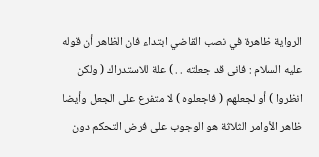الرواية ظاهرة في نصب القاضي ابتداء فان الظاهر أن قوله عليه السلام : فانى قد جعلته . . ) علة للاستدراك ( ولكن انظروا ) أو لجعلهم ( فاجعلوه ) لا متفرع على الجعل وأيضا ظاهر الأوامر الثلاثة هو الوجوب على فرض التحكم دون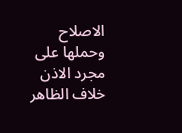الاصلاح وحملها على مجرد الاذن خلاف الظاهر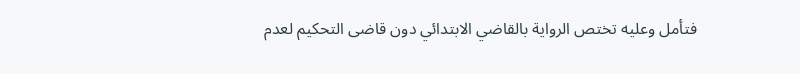فتأمل وعليه تختص الرواية بالقاضي الابتدائي دون قاضى التحكيم لعدم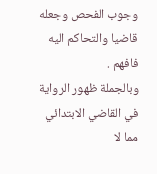وجوب الفحص وجعله قاضيا والتحاكم اليه فافهم .
وبالجملة ظهور الرواية في القاضي الابتدائي مما لا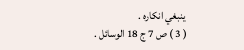ينبغي انكاره .
( 3 ) ص 7 ج 18 الوسائل .